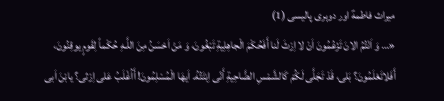میراث فاطمهؑ اور دوہری پالیسی (1)
«… وَ اَنْتُمُ الانَ تَزْعُمُونَ اَنْ لا اِرْثَ لَنا أَفَحُكْمَ الْجاهِلِیةِ تَبْغُونَ، وَ مَنْ اَحْسَنُ مِنَ اللَّـهِ حُكْماً لِقَومٍ یوقِنُونَ، أَفَلاتَعْلَمُونَ؟ بَلی، قَدْ تَجَلَّی لَكُمْ كَالشَّمْسِ الضَّاحِیةِ أَنّی اِبْنَتُهُ. اَیهَا الْمُسْلِمُونَ! أَاُغْلَبُ عَلی اِرْثی؟ یابْنَ اَبی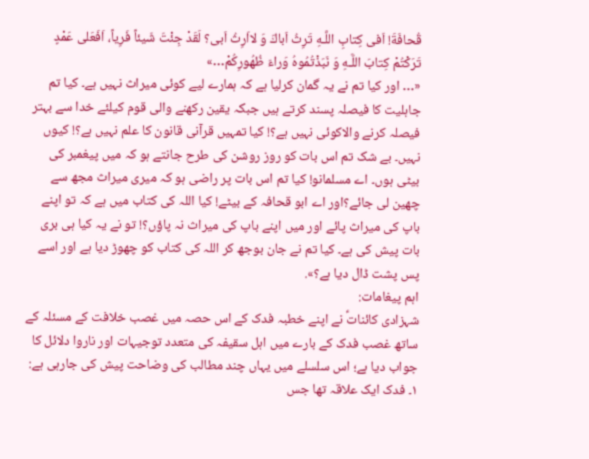قُحافَةَ! اَفی كِتابِ اللَّـهِ تَرِثُ اَباكَ وَ لااَرِثُ اَبی؟ لَقَدْ جِئْتَ شَیئاً فَرِیاً، اَفَعَلی عَمْدٍ تَرَكْتُمْ كِتابَ اللَّـهِ وَ نَبَذْتُمُوهُ وَراءَ ظُهُورِكُمْ…»
«… اور کیا تم نے یہ گمان کرلیا ہے کہ ہمارے لیے کوئی میراث نہیں ہے۔ کیا تم جاہلیت کا فیصلہ پسند کرتے ہیں جبکہ یقین رکھنے والی قوم کیلئے خدا سے بہتر فیصلہ کرنے والاکوئی نہیں ہے؟! کیا تمہیں قرآنی قانون کا علم نہیں ہے؟! کیوں نہیں۔ بے شک تم اس بات کو روز روشن کی طرح جانتے ہو کہ میں پیغمبر کی بیٹی ہوں۔ اے مسلمانو! کیا تم اس بات پر راضی ہو کہ میری میراث مجھ سے چھین لی جائے؟اور اے ابو قحافہ کے بیٹے! کیا اللہ کی کتاب میں ہے کہ تو اپنے باپ کی میراث پائے اور میں اپنے باپ کی میراث نہ پاؤں؟! تو نے یہ کیا ہی بری بات پیش کی ہے۔ کیا تم نے جان بوجھ کر اللہ کی کتاب کو چھوڑ دیا ہے اور اسے پس پشت ڈال دیا ہے؟».
اہم پیغامات:
شہزادی کائناتؑ نے اپنے خطبہ فدک کے اس حصہ میں غصب خلافت کے مسئلہ کے ساتھ غصب فدک کے بارے میں اہل سقیفہ کی متعدد توجیہات اور ناروا دلائل کا جواب دیا ہے؛ اس سلسلے میں یہاں چند مطالب کی وضاحت پیش کی جارہی ہے:
۱۔ فدک ایک علاقہ تھا جس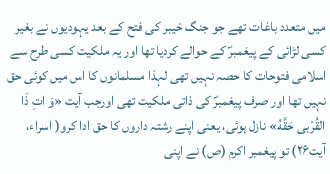میں متعدد باغات تھے جو جنگ خیبر کی فتح کے بعد یہودیوں نے بغیر کسی لڑائی کے پیغمبرؐ کے حوالے کردیا تھا اور یہ ملکیت کسی طرح سے اسلامی فتوحات کا حصہ نہیں تھی لہذا مسلمانوں کا اس میں کوئی حق نہیں تھا اور صرف پیغمبرؐ کی ذاتی ملکیت تھی اورجب آیت «وَ اتِ ذَا القُرْبی حَقَّهُ» نازل ہوئی، یعنی اپنے رشتہ داروں کا حق ادا کرو( اسراء، آیت۲۶) تو پیغمبر اکرم (ص) نے اپنی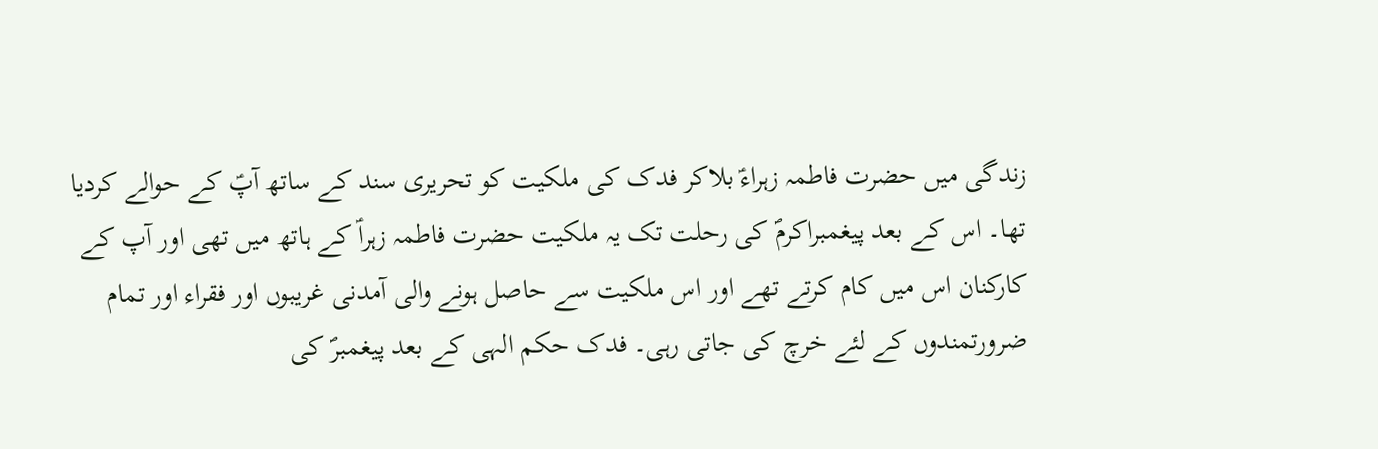زندگی میں حضرت فاطمہ زہراءؑ بلاکر فدک کی ملکیت کو تحریری سند کے ساتھ آپؑ کے حوالے کردیا تھا۔ اس کے بعد پیغمبراکرمؐ کی رحلت تک یہ ملکیت حضرت فاطمہ زہراؑ کے ہاتھ میں تھی اور آپ کے کارکنان اس میں کام کرتے تھے اور اس ملکیت سے حاصل ہونے والی آمدنی غریبوں اور فقراء اور تمام ضرورتمندوں کے لئے خرچ کی جاتی رہی۔ فدک حکم الہی کے بعد پیغمبرؐ کی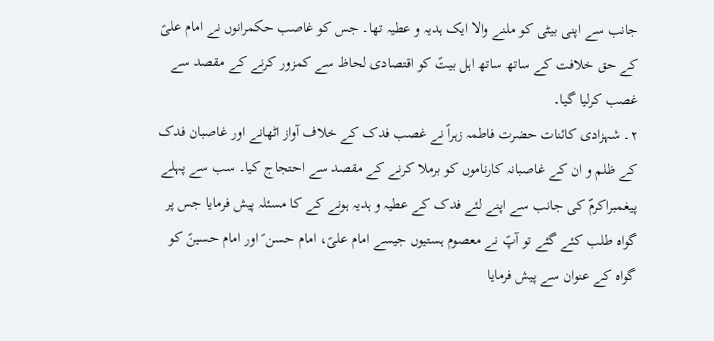جانب سے اپنی بیٹی کو ملنے والا ایک ہدیہ و عطیہ تھا۔ جس کو غاصب حکمرانوں نے امام علیؑ کے حق خلافت کے ساتھ ساتھ اہل بیتؑ کو اقتصادی لحاظ سے کمزور کرنے کے مقصد سے غصب کرلیا گیا۔
۲۔ شہزادی کائنات حضرت فاطمہ زہراؑ نے غصب فدک کے خلاف آواز اٹھانے اور غاصبان فدک کے ظلم و ان کے غاصبانہ کارناموں کو برملا کرنے کے مقصد سے احتجاج کیا۔ سب سے پہلے پیغمبراکرمؐ کی جانب سے اپنے لئے فدک کے عطیہ و ہدیہ ہونے کے کا مسئلہ پیش فرمایا جس پر گواہ طلب کئے گئے تو آپؑ نے معصوم ہستیوں جیسے امام علیؑ، امام حسن ؑ اور امام حسینؑ کو گواہ کے عنوان سے پیش فرمایا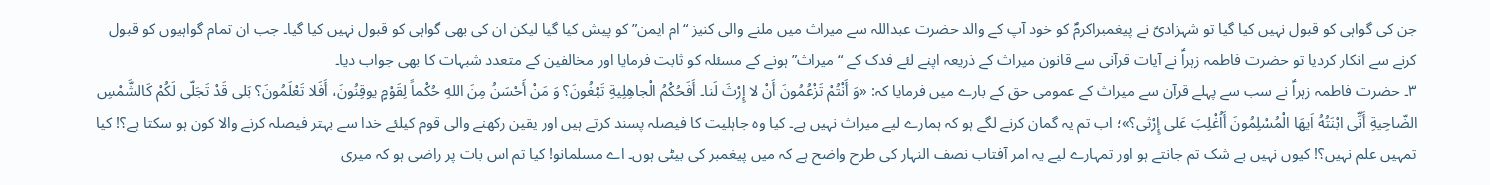جن کی گواہی کو قبول نہیں کیا گیا تو شہزادیؑ نے پیغمبراکرمؐ کو خود آپ کے والد حضرت عبداللہ سے میراث میں ملنے والی کنیز “ام ایمن” کو پیش کیا گیا لیکن ان کی بھی گواہی کو قبول نہیں کیا گیا۔ جب ان تمام گواہیوں کو قبول کرنے سے انکار کردیا تو حضرت فاطمہ زہراؑ نے آیات قرآنی سے قانون میراث کے ذریعہ اپنے لئے فدک کے “میراث” ہونے کے مسئلہ کو ثابت فرمایا اور مخالفین کے متعدد شبہات کا بھی جواب دیا۔
۳۔ حضرت فاطمہ زہراؑ نے سب سے پہلے قرآن سے میراث کے عمومی حق کے بارے میں فرمایا کہ: «وَ أَنْتُمْ تَزْعُمُونَ أَنْ لا إِرْثَ لَنا۔ أَفَحُکْمُ الْجاهِلِیةِ تَبْغُونَ؟ وَ مَنْ أَحْسَنُ مِنَ اللهِ حُکْماً لِقَوْمٍ یوقِنُونَ، أَفَلا تَعْلَمُونَ؟ بَلی قَدْ تَجَلّی لَکُمْ کَالشَّمْسِ الضّاحِیةِ أَنِّی ابْنَتُهُ اَیهَا الْمُسْلِمُونَ أَاُغْلِبَ عَلی إِرْثی؟»؛ اب تم یہ گمان کرنے لگے ہو کہ ہمارے لیے میراث نہیں ہے۔ کیا وہ جاہلیت کا فیصلہ پسند کرتے ہیں اور یقین رکھنے والی قوم کیلئے خدا سے بہتر فیصلہ کرنے والا کون ہو سکتا ہے؟! کیا تمہیں علم نہیں؟! کیوں نہیں بے شک تم جانتے ہو اور تمہارے لیے یہ امر آفتاب نصف النہار کی طرح واضح ہے کہ میں پیغمبر کی بیٹی ہوں۔ اے مسلمانو! کیا تم اس بات پر راضی ہو کہ میری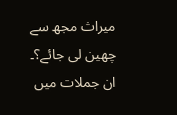میراث مجھ سے چھین لی جائے؟۔ ان جملات میں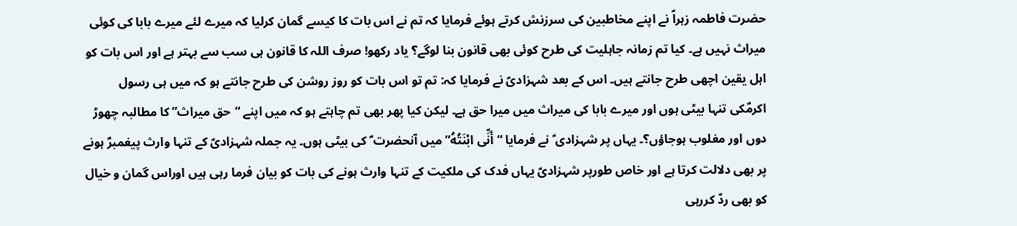حضرت فاطمہ زہراؑ نے اپنے مخاطبین کی سرزنش کرتے ہوئے فرمایا کہ تم نے اس بات کا کیسے گمان کرلیا کہ میرے لئے میرے بابا کی کوئی میراث نہیں ہے۔ کیا تم زمانہ جاہلیت کی طرح کوئی بھی قانون بنا لوگے؟ یاد رکھو! صرف اللہ کا قانون ہی سب سے بہتر ہے اور اس بات کو اہل یقین اچھی طرح جانتے ہیں۔ اس کے بعد شہزادیؑ نے فرمایا کہ: تم تو اس بات کو روز روشن کی طرح جانتے ہو کہ میں ہی رسول اکرمؐکی تنہا بیٹی ہوں اور میرے بابا کی میراث میں میرا حق ہے۔ لیکن کیا پھر بھی تم چاہتے ہو کہ میں اپنے “حق میراث” کا مطالبہ چھوڑ دوں اور مغلوب ہوجاؤں؟۔ یہاں پر شہزادی ؑ نے فرمایا “أَنِّی ابْنَتُهُ” میں آنحضرت ؐ کی بیٹی ہوں۔ یہ جملہ شہزادیؑ کے تنہا وارث پیغمبرؐ ہونے پر بھی دلالت کرتا ہے اور خاص طورپر شہزادیؑ یہاں فدک کی ملکیت کے تنہا وارث ہونے کی بات کو بیان فرما رہی ہیں اوراس گمان و خیال کو بھی ردّ کررہی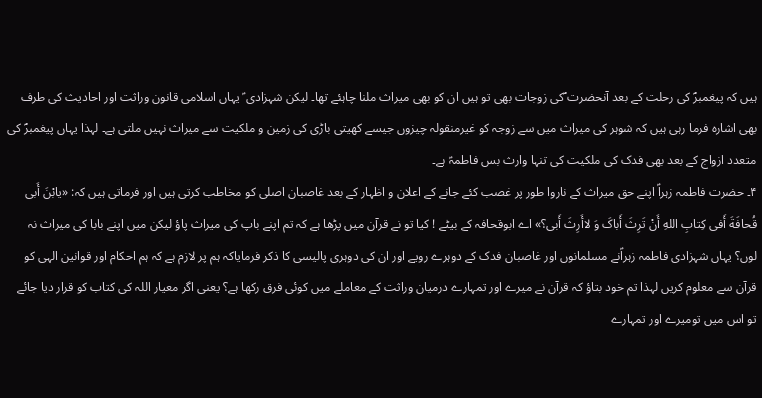ہیں کہ پیغمبرؐ کی رحلت کے بعد آنحضرت ؐکی زوجات بھی تو ہیں ان کو بھی میراث ملنا چاہئے تھا۔ لیکن شہزادی ؑ یہاں اسلامی قانون وراثت اور احادیث کی طرف بھی اشارہ فرما رہی ہیں کہ شوہر کی میراث میں سے زوجہ کو غیرمنقولہ چیزوں جیسے کھیتی باڑی کی زمین و ملکیت سے میراث نہیں ملتی ہے۔ لہذا یہاں پیغمبرؐ کی متعدد ازواج کے بعد بھی فدک کی ملکیت کی تنہا وارث بس فاطمہؑ ہے۔
۴۔ حضرت فاطمہ زہراؑ اپنے حق میراث کے ناروا طور پر غصب کئے جانے کے اعلان و اظہار کے بعد غاصبان اصلی کو مخاطب کرتی ہیں اور فرماتی ہیں کہ: «یابْنَ أَبی قُحافَةَ أَفی کِتابِ اللهِ أَنْ تَرِثَ أَباکَ وَ لاأَرِثَ أَبی؟» اے ابوقحافہ کے بیٹے ! کیا تو نے قرآن میں پڑھا ہے کہ تم اپنے باپ کی میراث پاؤ لیکن میں اپنے بابا کی میراث نہ لوں؟ یہاں شہزادی فاطمہ زہراؑنے مسلمانوں اور غاصبان فدک کے دوہرے رویے اور ان کی دوہری پالیسی کا ذکر فرمایاکہ ہم پر لازم ہے کہ ہم احکام اور قوانین الہی کو قرآن سے معلوم کریں لہذا تم خود بتاؤ کہ قرآن نے میرے اور تمہارے درمیان وراثت کے معاملے میں کوئی فرق رکھا ہے؟ یعنی اگر معیار اللہ کی کتاب کو قرار دیا جائے تو اس میں تومیرے اور تمہارے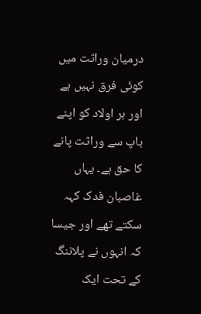درمیان وراثت میں کوئی فرق نہیں ہے اور ہر اولاد کو اپنے باپ سے وراثت پانے کا حق ہے۔ یہاں غاصبان فدک کہہ سکتے تھے اور جیسا کہ انہوں نے پلاننگ کے تحت ایک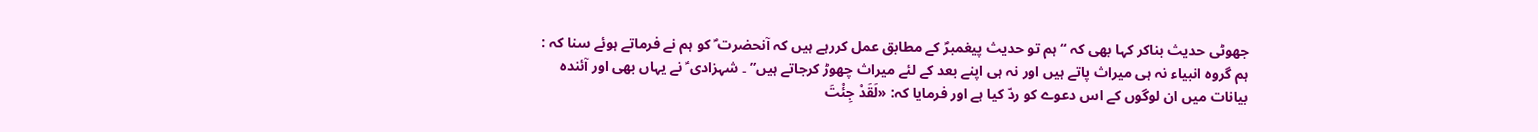جھوٹی حدیث بناکر کہا بھی کہ “ہم تو حدیث پیغمبرؐ کے مطابق عمل کررہے ہیں کہ آنحضرت ؐ کو ہم نے فرماتے ہوئے سنا کہ : ہم گروہ انبیاء نہ ہی میراث پاتے ہیں اور نہ ہی اپنے بعد کے لئے میراث چھوڑ کرجاتے ہیں” ۔ شہزادی ؑ نے یہاں بھی اور آئندہ بیانات میں ان لوگوں کے اس دعوے کو ردّ کیا ہے اور فرمایا کہ: «لَقَدْ جِئْتَ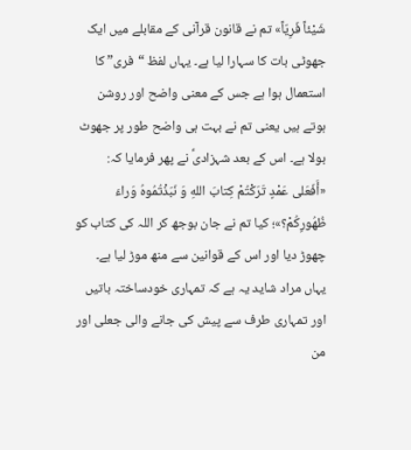شَیْئاً فَرِیّاً» تم نے قانون قرآنی کے مقابلے میں ایک جھوٹی بات کا سہارا لیا ہے۔ یہاں لفظ “فری” کا استعمال ہوا ہے جس کے معنی واضح اور روشن ہوتے ہیں یعنی تم نے بہت ہی واضح طور پر جھوٹ بولا ہے۔ اس کے بعد شہزادیؑ نے پھر فرمایا کہ: «أَفَعَلی عَمْدٍ تَرَکْتُمْ کِتابَ اللهِ وَ نَبَذْتُمُوهُ وَراءَ ظُهُورِکُمْ؟»؛ کیا تم نے جان بوجھ کر اللہ کی کتاب کو چھوڑ دیا اور اس کے قوانین سے منھ موڑ لیا ہے۔ یہاں مراد شاید یہ ہے کہ تمہاری خودساختہ باتیں اور تمہاری طرف سے پیش کی جانے والی جعلی اور من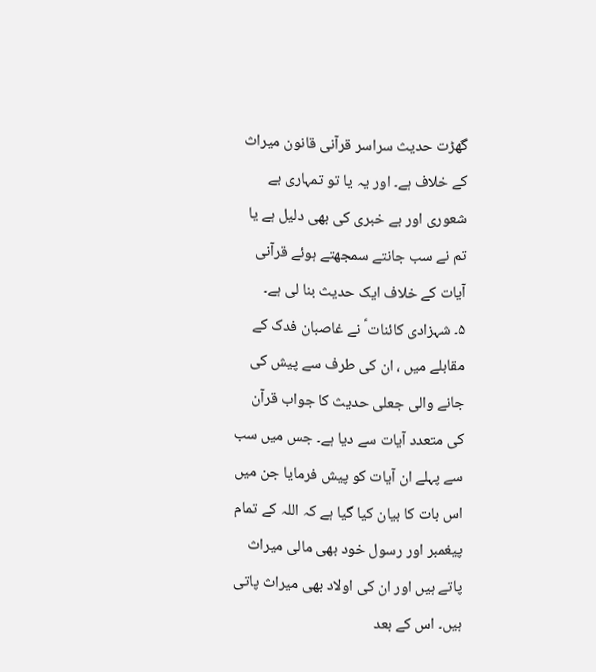گھڑت حدیث سراسر قرآنی قانون میراث کے خلاف ہے۔ اور یہ یا تو تمہاری بے شعوری اور بے خبری کی بھی دلیل ہے یا تم نے سب جانتے سمجھتے ہوئے قرآنی آیات کے خلاف ایک حدیث بنا لی ہے۔
۵۔ شہزادی کائنات ؑ نے غاصبان فدک کے مقابلے میں ، ان کی طرف سے پیش کی جانے والی جعلی حدیث کا جواب قرآن کی متعدد آیات سے دیا ہے۔ جس میں سب سے پہلے ان آیات کو پیش فرمایا جن میں اس بات کا بیان کیا گیا ہے کہ اللہ کے تمام پیغمبر اور رسول خود بھی مالی میراث پاتے ہیں اور ان کی اولاد بھی میراث پاتی ہیں۔ اس کے بعد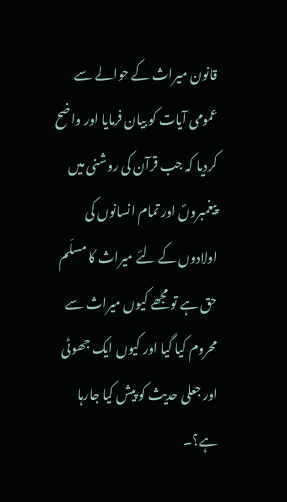قانون میراث کے حوالے سے عمومی آیات کو بیان فرمایا اور واضح کردیا کہ جب قرآن کی روشنی میں پیغمبروںؐ اور تمام انسانوں کی اولادوں کے لئے میراث کا مسلّم حق ہے تو مجھے کیوں میراث سے محروم کیا گیا اور کیوں ایک جھوٹی اور جعلی حدیث کو پیش کیا جارہا ہے؟۔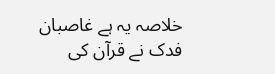خلاصہ یہ ہے غاصبان فدک نے قرآن کی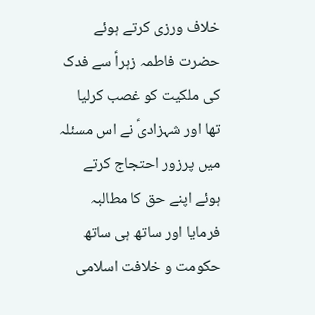خلاف ورزی کرتے ہوئے حضرت فاطمہ زہراؑ سے فدک کی ملکیت کو غصب کرلیا تھا اور شہزادیؑ نے اس مسئلہ میں پرزور احتجاج کرتے ہوئے اپنے حق کا مطالبہ فرمایا اور ساتھ ہی ساتھ حکومت و خلافت اسلامی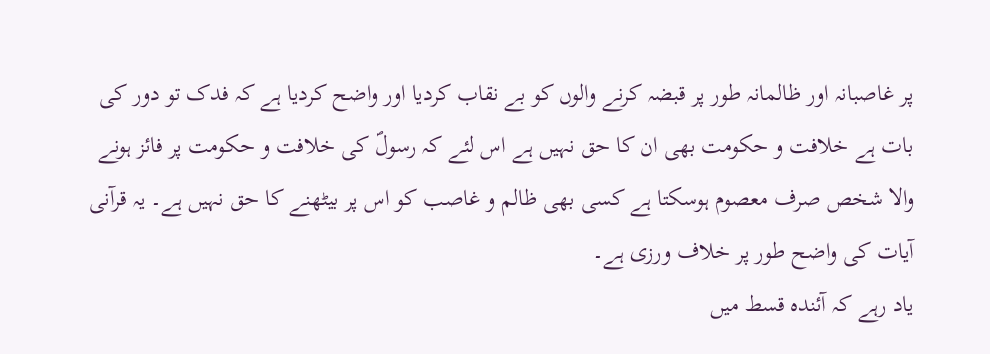پر غاصبانہ اور ظالمانہ طور پر قبضہ کرنے والوں کو بے نقاب کردیا اور واضح کردیا ہے کہ فدک تو دور کی بات ہے خلافت و حکومت بھی ان کا حق نہیں ہے اس لئے کہ رسولؐ کی خلافت و حکومت پر فائز ہونے والا شخص صرف معصوم ہوسکتا ہے کسی بھی ظالم و غاصب کو اس پر بیٹھنے کا حق نہیں ہے۔ یہ قرآنی آیات کی واضح طور پر خلاف ورزی ہے۔
یاد رہے کہ آئندہ قسط میں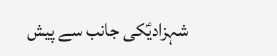شہزادیؑکی جانب سے پیش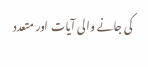کی جانے والی آیات اور متعدد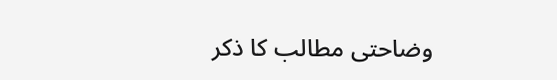وضاحتی مطالب کا ذکر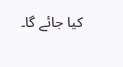کیا جائے گا۔